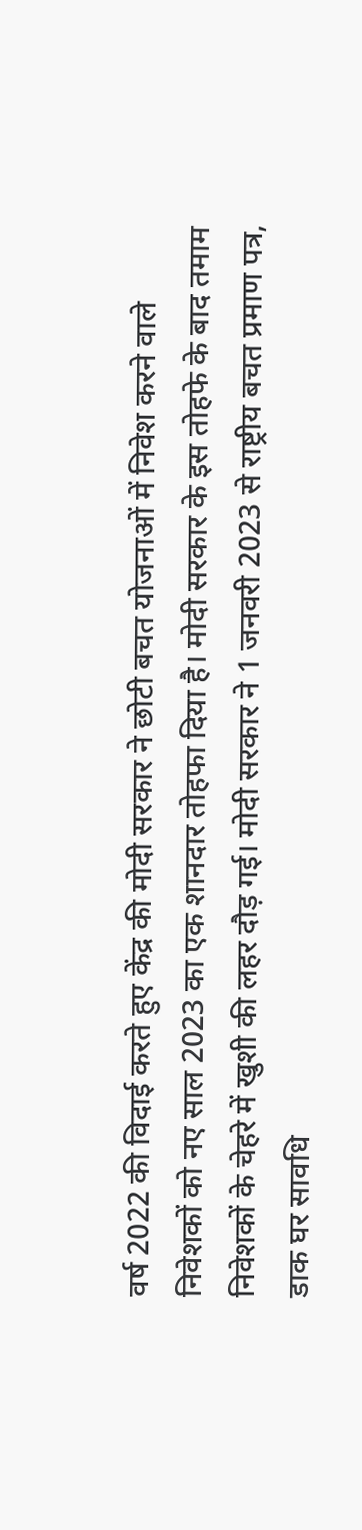वर्ष 2022 की विदाई करते हुए केंद्र की मोदी सरकार ने छोटी बचत योजनाओं में निवेश करने वाले निवेशकों को नए साल 2023 का एक शानदार तोहफा दिया है। मोदी सरकार के इस तोहफे के बाद तमाम निवेशकों के चेहरे में खुशी की लहर दौड़ गई। मोदी सरकार ने 1 जनवरी 2023 से राष्ट्रीय बचत प्रमाण पत्र, डाक घर सावधि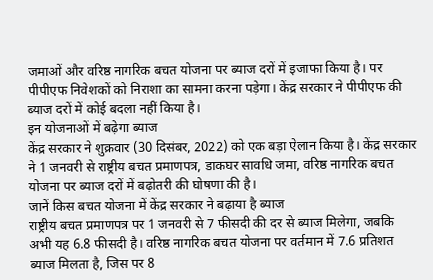जमाओं और वरिष्ठ नागरिक बचत योजना पर ब्याज दरों में इजाफा किया है। पर पीपीएफ निवेशकों को निराशा का सामना करना पड़ेगा। केंद्र सरकार ने पीपीएफ की ब्याज दरों में कोई बदला नहीं किया है।
इन योजनाओं में बढ़ेगा ब्याज
केंद्र सरकार ने शुक्रवार (30 दिसंबर, 2022) को एक बड़ा ऐलान किया है। केंद्र सरकार ने 1 जनवरी से राष्ट्रीय बचत प्रमाणपत्र, डाकघर सावधि जमा, वरिष्ठ नागरिक बचत योजना पर ब्याज दरों में बढ़ोतरी की घोषणा की है।
जानें किस बचत योजना में केंद्र सरकार ने बढ़ाया है ब्याज
राष्ट्रीय बचत प्रमाणपत्र पर 1 जनवरी से 7 फीसदी की दर से ब्याज मिलेगा, जबकि अभी यह 6.8 फीसदी है। वरिष्ठ नागरिक बचत योजना पर वर्तमान में 7.6 प्रतिशत ब्याज मिलता है, जिस पर 8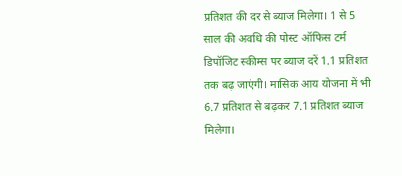प्रतिशत की दर से ब्याज मिलेगा। 1 से 5 साल की अवधि की पोस्ट ऑफिस टर्म डिपॉजिट स्कीम्स पर ब्याज दरें 1.1 प्रतिशत तक बढ़ जाएंगी। मासिक आय योजना में भी 6.7 प्रतिशत से बढ़कर 7.1 प्रतिशत ब्याज मिलेगा।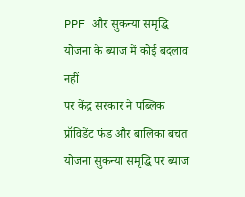PPF और सुकन्या समृद्धि योजना के ब्याज में कोई बदलाव नहीं
पर केंद्र सरकार ने पब्लिक प्रॉविडेंट फंड और बालिका बचत योजना सुकन्या समृद्धि पर ब्याज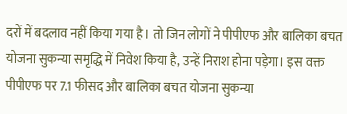दरों में बदलाव नहीं किया गया है। तो जिन लोगों ने पीपीएफ और बालिका बचत योजना सुकन्या समृद्धि में निवेश किया है, उन्हें निराश होना पड़ेगा। इस वक्त पीपीएफ पर 7.1 फीसद और बालिका बचत योजना सुकन्या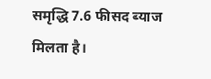समृद्धि 7.6 फीसद ब्याज मिलता है।